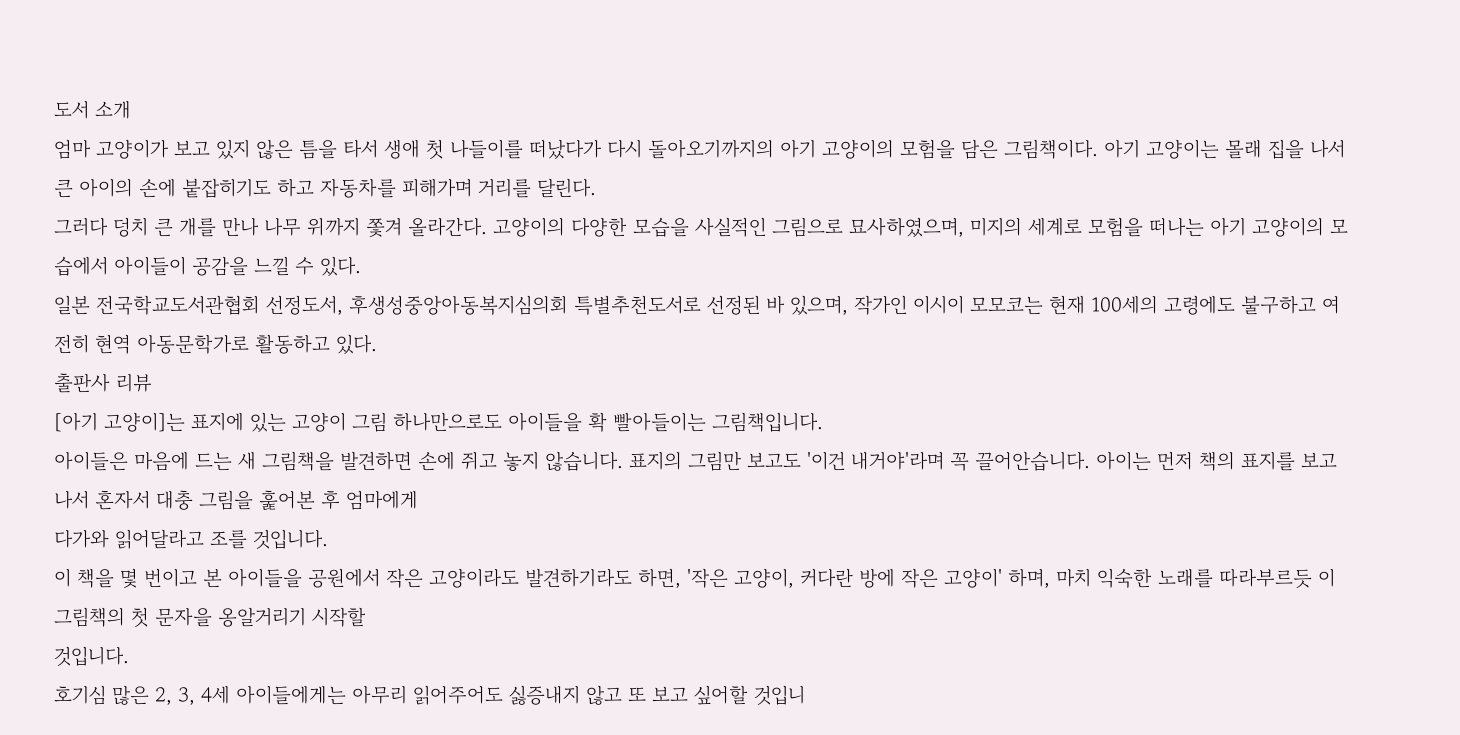도서 소개
엄마 고양이가 보고 있지 않은 틈을 타서 생애 첫 나들이를 떠났다가 다시 돌아오기까지의 아기 고양이의 모험을 담은 그림책이다. 아기 고양이는 몰래 집을 나서 큰 아이의 손에 붙잡히기도 하고 자동차를 피해가며 거리를 달린다.
그러다 덩치 큰 개를 만나 나무 위까지 쫓겨 올라간다. 고양이의 다양한 모습을 사실적인 그림으로 묘사하였으며, 미지의 세계로 모험을 떠나는 아기 고양이의 모습에서 아이들이 공감을 느낄 수 있다.
일본 전국학교도서관협회 선정도서, 후생성중앙아동복지심의회 특별추천도서로 선정된 바 있으며, 작가인 이시이 모모코는 현재 100세의 고령에도 불구하고 여전히 현역 아동문학가로 활동하고 있다.
출판사 리뷰
[아기 고양이]는 표지에 있는 고양이 그림 하나만으로도 아이들을 확 빨아들이는 그림책입니다.
아이들은 마음에 드는 새 그림책을 발견하면 손에 쥐고 놓지 않습니다. 표지의 그림만 보고도 '이건 내거야'라며 꼭 끌어안습니다. 아이는 먼저 책의 표지를 보고 나서 혼자서 대충 그림을 훑어본 후 엄마에게
다가와 읽어달라고 조를 것입니다.
이 책을 몇 번이고 본 아이들을 공원에서 작은 고양이라도 발견하기라도 하면, '작은 고양이, 커다란 방에 작은 고양이' 하며, 마치 익숙한 노래를 따라부르듯 이 그림책의 첫 문자을 옹알거리기 시작할
것입니다.
호기심 많은 2, 3, 4세 아이들에게는 아무리 읽어주어도 싫증내지 않고 또 보고 싶어할 것입니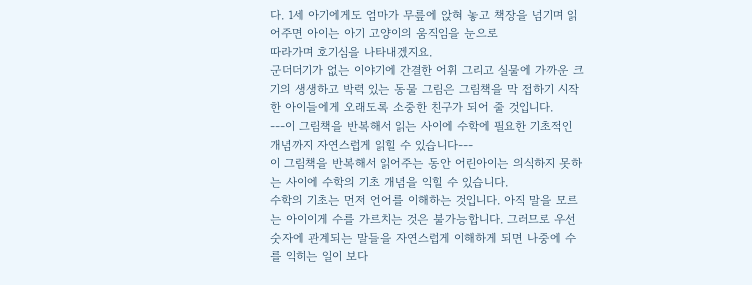다. 1세 아기에게도 엄마가 무릎에 앉혀 놓고 책장을 넘기며 읽어주면 아이는 아기 고양이의 움직임을 눈으로
따라가며 호기심을 나타내겠지요.
군더더기가 없는 이야기에 간결한 어휘 그리고 실물에 가까운 크기의 생생하고 박력 있는 동물 그림은 그림책을 막 접하기 시작한 아이들에게 오래도록 소중한 친구가 되어 줄 것입니다.
---이 그림책을 반복해서 읽는 사이에 수학에 필요한 기초적인 개념까지 자연스럽게 읽힐 수 있습니다---
이 그림책을 반복해서 읽어주는 동안 어린아이는 의식하지 못하는 사이에 수학의 기초 개념을 익힐 수 있습니다.
수학의 기초는 먼저 언어를 이해하는 것입니다. 아직 말을 모르는 아이이게 수를 가르치는 것은 불가능합니다. 그러므로 우선 숫자에 관계되는 말들을 자연스럽게 이해하게 되면 나중에 수를 익히는 일이 보다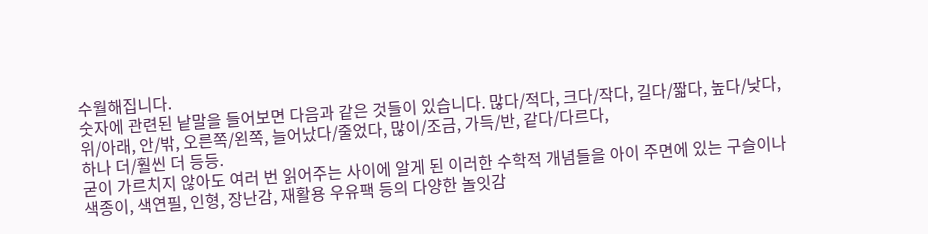수월해집니다.
숫자에 관련된 낱말을 들어보면 다음과 같은 것들이 있습니다. 많다/적다, 크다/작다, 길다/짧다, 높다/낮다, 위/아래, 안/밖, 오른쪽/왼쪽, 늘어났다/줄었다, 많이/조금, 가득/반, 같다/다르다,
하나 더/훨씬 더 등등.
굳이 가르치지 않아도 여러 번 읽어주는 사이에 알게 된 이러한 수학적 개념들을 아이 주면에 있는 구슬이나 색종이, 색연필, 인형, 장난감, 재활용 우유팩 등의 다양한 놀잇감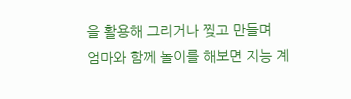을 활용해 그리거나 찢고 만들며
엄마와 함께 놀이를 해보면 지능 계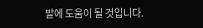발에 도움이 될 것입니다.